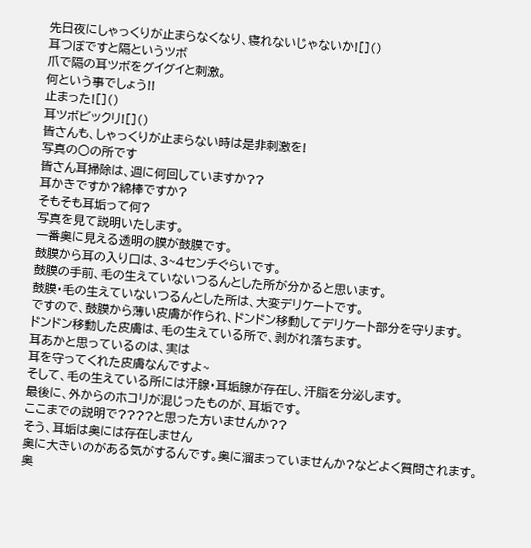先日夜にしゃっくりが止まらなくなり、寝れないじゃないか![]()
耳つぼですと隔というツボ
爪で隔の耳ツボをグイグイと刺激。
何という事でしょう!!
止まった![]()
耳ツボビックリ![]()
皆さんも、しゃっくりが止まらない時は是非刺激を!
写真の○の所です
皆さん耳掃除は、週に何回していますか??
耳かきですか?綿棒ですか?
そもそも耳垢って何?
写真を見て説明いたします。
一番奥に見える透明の膜が鼓膜です。
鼓膜から耳の入り口は、3~4センチぐらいです。
鼓膜の手前、毛の生えていないつるんとした所が分かると思います。
鼓膜・毛の生えていないつるんとした所は、大変デリケートです。
ですので、鼓膜から薄い皮膚が作られ、ドンドン移動してデリケート部分を守ります。
ドンドン移動した皮膚は、毛の生えている所で、剥がれ落ちます。
耳あかと思っているのは、実は
耳を守ってくれた皮膚なんですよ~
そして、毛の生えている所には汗腺・耳垢腺が存在し、汗脂を分泌します。
最後に、外からのホコリが混じったものが、耳垢です。
ここまでの説明で????と思った方いませんか??
そう、耳垢は奥には存在しません
奥に大きいのがある気がするんです。奥に溜まっていませんか?などよく質問されます。
奥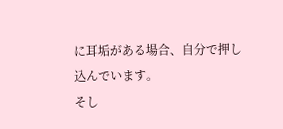に耳垢がある場合、自分で押し込んでいます。
そし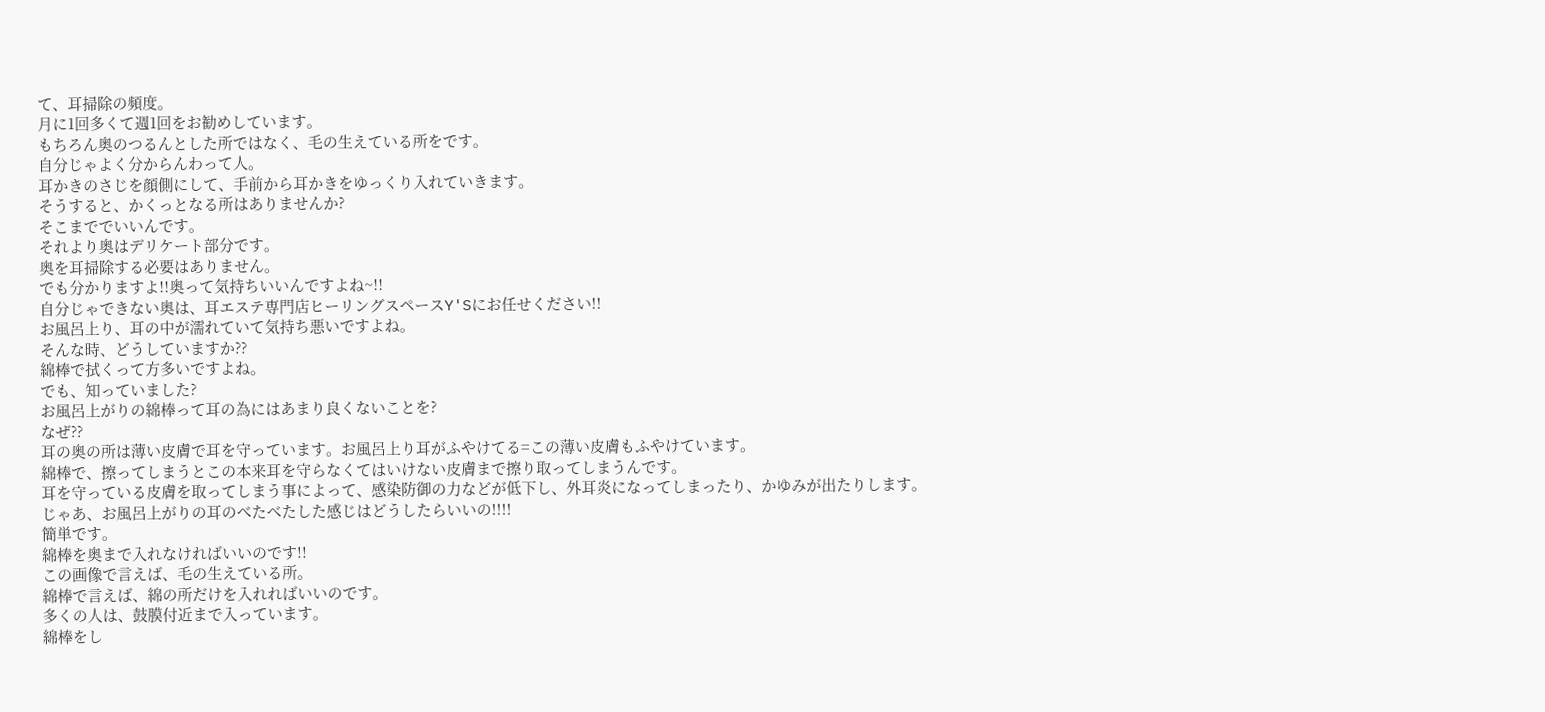て、耳掃除の頻度。
月に1回多くて週1回をお勧めしています。
もちろん奥のつるんとした所ではなく、毛の生えている所をです。
自分じゃよく分からんわって人。
耳かきのさじを顔側にして、手前から耳かきをゆっくり入れていきます。
そうすると、かくっとなる所はありませんか?
そこまででいいんです。
それより奥はデリケート部分です。
奥を耳掃除する必要はありません。
でも分かりますよ!!奥って気持ちいいんですよね~!!
自分じゃできない奥は、耳エステ専門店ヒーリングスペースY'Sにお任せください!!
お風呂上り、耳の中が濡れていて気持ち悪いですよね。
そんな時、どうしていますか??
綿棒で拭くって方多いですよね。
でも、知っていました?
お風呂上がりの綿棒って耳の為にはあまり良くないことを?
なぜ??
耳の奥の所は薄い皮膚で耳を守っています。お風呂上り耳がふやけてる=この薄い皮膚もふやけています。
綿棒で、擦ってしまうとこの本来耳を守らなくてはいけない皮膚まで擦り取ってしまうんです。
耳を守っている皮膚を取ってしまう事によって、感染防御の力などが低下し、外耳炎になってしまったり、かゆみが出たりします。
じゃあ、お風呂上がりの耳のべたべたした感じはどうしたらいいの!!!!
簡単です。
綿棒を奥まで入れなければいいのです!!
この画像で言えば、毛の生えている所。
綿棒で言えば、綿の所だけを入れればいいのです。
多くの人は、鼓膜付近まで入っています。
綿棒をし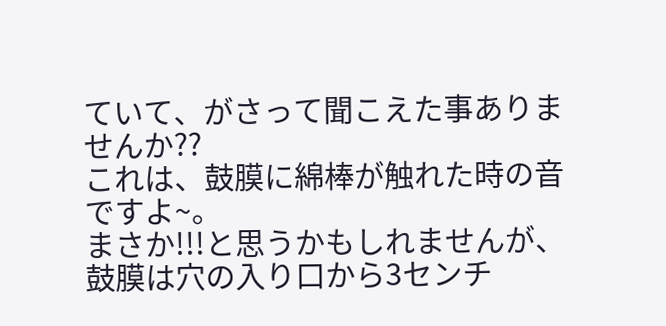ていて、がさって聞こえた事ありませんか??
これは、鼓膜に綿棒が触れた時の音ですよ~。
まさか!!!と思うかもしれませんが、鼓膜は穴の入り口から3センチ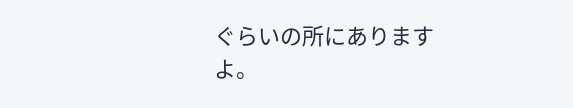ぐらいの所にありますよ。